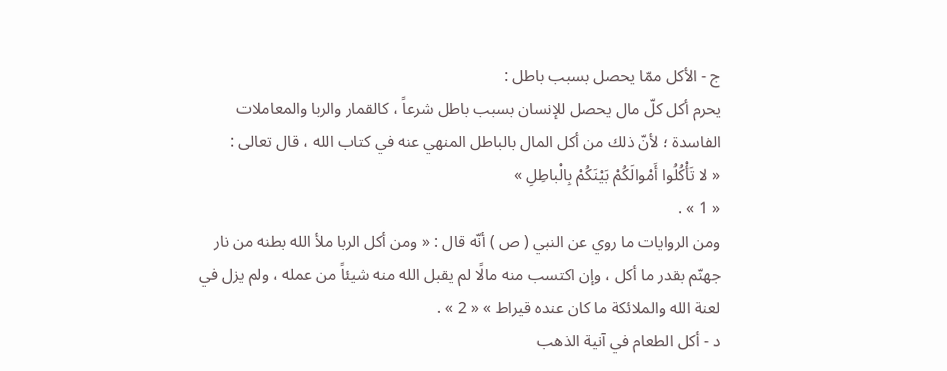ج - الأكل ممّا يحصل بسبب باطل :
يحرم أكل كلّ مال يحصل للإنسان بسبب باطل شرعاً ، كالقمار والربا والمعاملات الفاسدة ؛ لأنّ ذلك من أكل المال بالباطل المنهي عنه في كتاب الله ، قال تعالى :
« لا تَأْكُلُوا أَمْوالَكُمْ بَيْنَكُمْ بِالْباطِلِ »
« 1 » .
ومن الروايات ما روي عن النبي ( ص ) أنّه قال : « ومن أكل الربا ملأ الله بطنه من نار جهنّم بقدر ما أكل ، وإن اكتسب منه مالًا لم يقبل الله منه شيئاً من عمله ، ولم يزل في لعنة الله والملائكة ما كان عنده قيراط » « 2 » .
د - أكل الطعام في آنية الذهب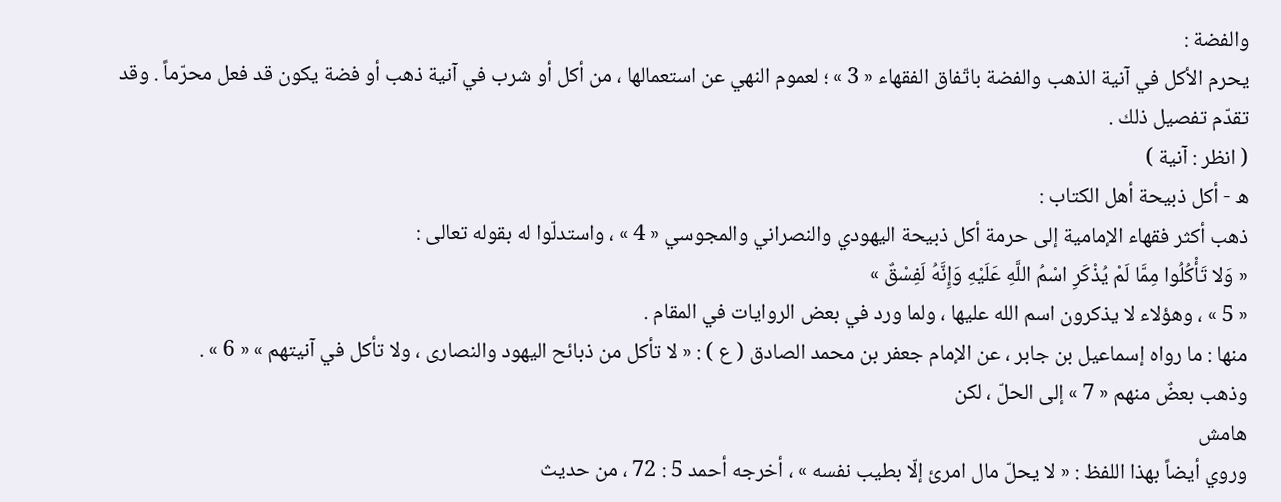والفضة :
يحرم الأكل في آنية الذهب والفضة باتّفاق الفقهاء « 3 » ؛ لعموم النهي عن استعمالها ، من أكل أو شرب في آنية ذهب أو فضة يكون قد فعل محرّماً . وقد تقدّم تفصيل ذلك .
( انظر : آنية )
ه - أكل ذبيحة أهل الكتاب :
ذهب أكثر فقهاء الإمامية إلى حرمة أكل ذبيحة اليهودي والنصراني والمجوسي « 4 » ، واستدلّوا له بقوله تعالى :
« وَلا تَأْكُلُوا مِمَّا لَمْ يُذْكَرِ اسْمُ اللَّهِ عَلَيْهِ وَإِنَّهُ لَفِسْقٌ »
« 5 » ، وهؤلاء لا يذكرون اسم الله عليها ، ولما ورد في بعض الروايات في المقام .
منها : ما رواه إسماعيل بن جابر ، عن الإمام جعفر بن محمد الصادق ( ع ) : « لا تأكل من ذبائح اليهود والنصارى ، ولا تأكل في آنيتهم » « 6 » .
وذهب بعضٌ منهم « 7 » إلى الحلّ ، لكن
هامش
وروي أيضاً بهذا اللفظ : « لا يحلّ مال امرئ إلّا بطيب نفسه » ، أخرجه أحمد 5 : 72 ، من حديث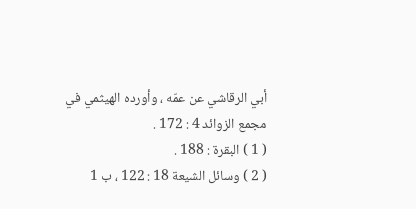أبي الرقاشي عن عمّه ، وأورده الهيثمي في مجمع الزوائد 4 : 172 .
( 1 ) البقرة : 188 .
( 2 ) وسائل الشيعة 18 : 122 ، ب 1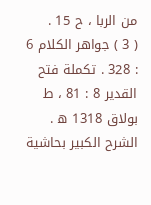من الربا ، ح 15 .
( 3 ) جواهر الكلام 6 : 328 . تكملة فتح القدير 8 : 81 ، ط بولاق 1318 ه . الشرح الكبير بحاشية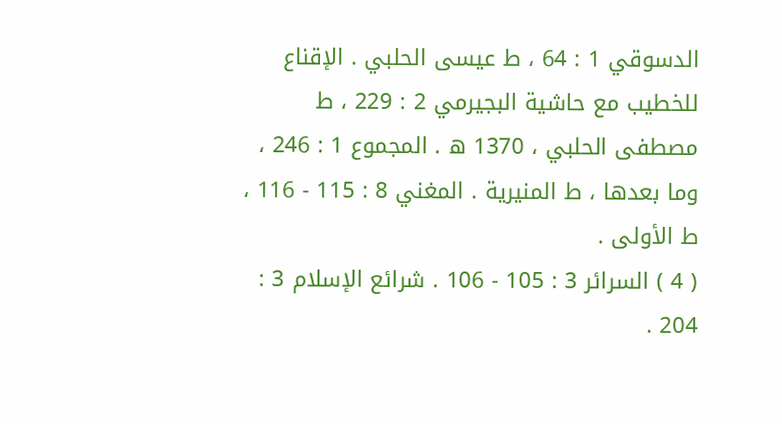الدسوقي 1 : 64 ، ط عيسى الحلبي . الإقناع للخطيب مع حاشية البجيرمي 2 : 229 ، ط مصطفى الحلبي ، 1370 ه . المجموع 1 : 246 ، وما بعدها ، ط المنيرية . المغني 8 : 115 - 116 ، ط الأولى .
( 4 ) السرائر 3 : 105 - 106 . شرائع الإسلام 3 : 204 .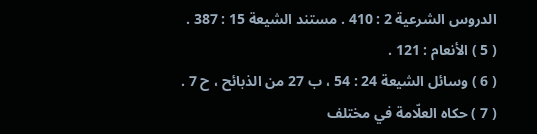الدروس الشرعية 2 : 410 . مستند الشيعة 15 : 387 .
( 5 ) الأنعام : 121 .
( 6 ) وسائل الشيعة 24 : 54 ، ب 27 من الذبائح ، ح 7 .
( 7 ) حكاه العلّامة في مختلف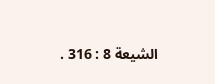الشيعة 8 : 316 .